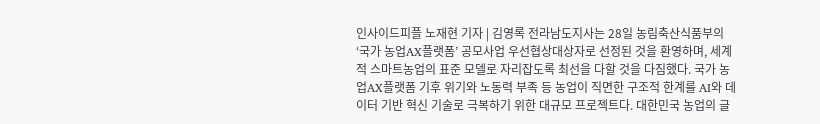인사이드피플 노재현 기자 | 김영록 전라남도지사는 28일 농림축산식품부의 ‘국가 농업AX플랫폼’ 공모사업 우선협상대상자로 선정된 것을 환영하며, 세계적 스마트농업의 표준 모델로 자리잡도록 최선을 다할 것을 다짐했다. 국가 농업AX플랫폼 기후 위기와 노동력 부족 등 농업이 직면한 구조적 한계를 AI와 데이터 기반 혁신 기술로 극복하기 위한 대규모 프로젝트다. 대한민국 농업의 글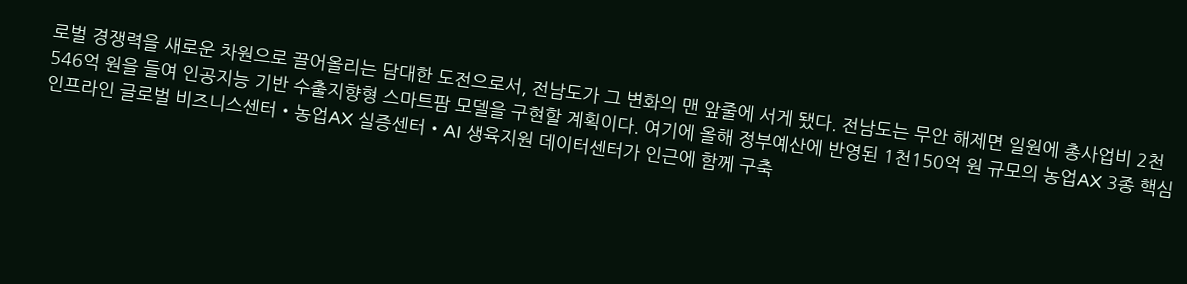로벌 경쟁력을 새로운 차원으로 끌어올리는 담대한 도전으로서, 전남도가 그 변화의 맨 앞줄에 서게 됐다. 전남도는 무안 해제면 일원에 총사업비 2천546억 원을 들여 인공지능 기반 수출지향형 스마트팜 모델을 구현할 계획이다. 여기에 올해 정부예산에 반영된 1천150억 원 규모의 농업AX 3종 핵심 인프라인 글로벌 비즈니스센터・농업AX 실증센터・AI 생육지원 데이터센터가 인근에 함께 구축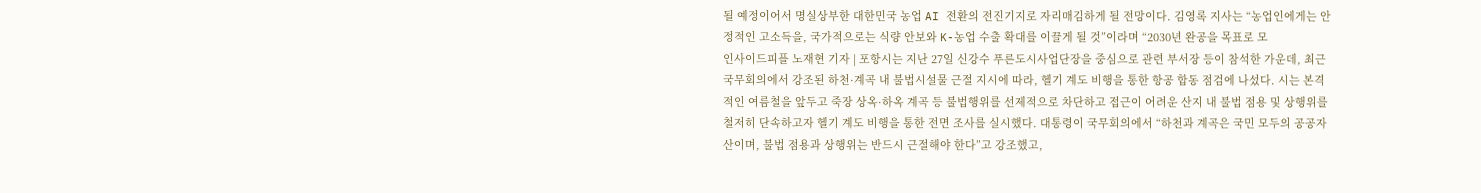될 예정이어서 명실상부한 대한민국 농업 AI 전환의 전진기지로 자리매김하게 될 전망이다. 김영록 지사는 “농업인에게는 안정적인 고소득을, 국가적으로는 식량 안보와 K-농업 수출 확대를 이끌게 될 것”이라며 “2030년 완공을 목표로 모
인사이드피플 노재현 기자 | 포항시는 지난 27일 신강수 푸른도시사업단장을 중심으로 관련 부서장 등이 참석한 가운데, 최근 국무회의에서 강조된 하천·계곡 내 불법시설물 근절 지시에 따라, 헬기 계도 비행을 통한 항공 합동 점검에 나섰다. 시는 본격적인 여름철을 앞두고 죽장 상옥·하옥 계곡 등 불법행위를 선제적으로 차단하고 접근이 어려운 산지 내 불법 점용 및 상행위를 철저히 단속하고자 헬기 계도 비행을 통한 전면 조사를 실시했다. 대통령이 국무회의에서 “하천과 계곡은 국민 모두의 공공자산이며, 불법 점용과 상행위는 반드시 근절해야 한다”고 강조했고,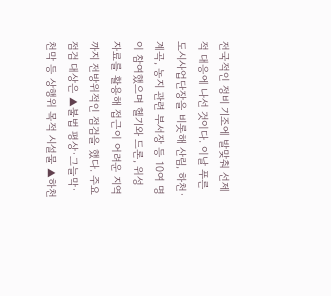전국적인 정비 기조에 발맞춰 선제적 대응에 나선 것이다. 이날 푸른도시사업단장을 비롯해 산림, 하천·계곡, 농지 관련 부서장 등 10여 명이 참여했으며 헬기와 드론, 위성 자료를 활용해 접근이 어려운 지역까지 전방위적인 점검을 했다. 주요 점검 대상은 ▲불법 평상·그늘막·천막 등 상행위 목적 시설물 ▲하천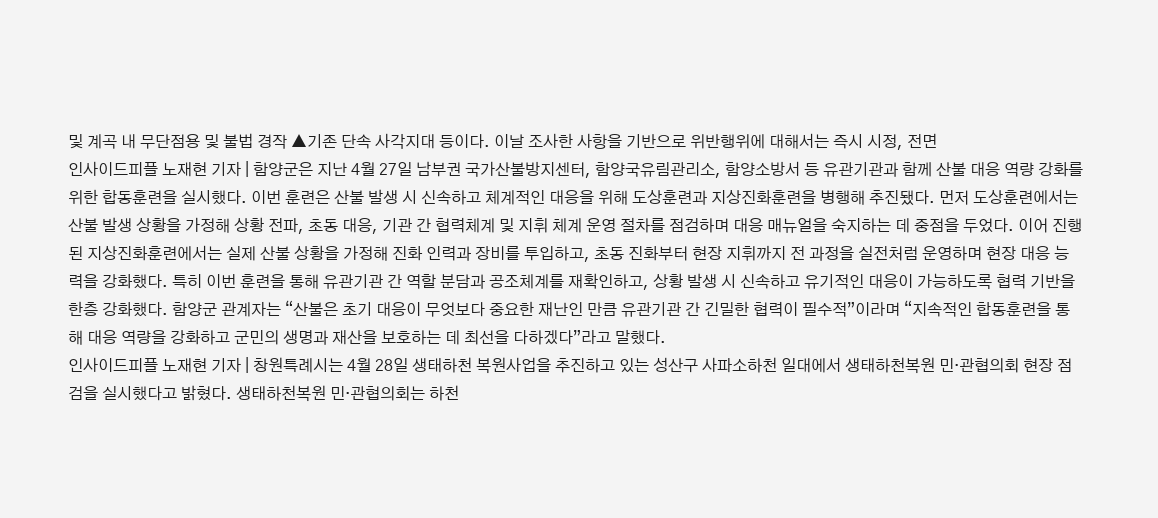및 계곡 내 무단점용 및 불법 경작 ▲기존 단속 사각지대 등이다. 이날 조사한 사항을 기반으로 위반행위에 대해서는 즉시 시정, 전면
인사이드피플 노재현 기자 | 함양군은 지난 4월 27일 남부권 국가산불방지센터, 함양국유림관리소, 함양소방서 등 유관기관과 함께 산불 대응 역량 강화를 위한 합동훈련을 실시했다. 이번 훈련은 산불 발생 시 신속하고 체계적인 대응을 위해 도상훈련과 지상진화훈련을 병행해 추진됐다. 먼저 도상훈련에서는 산불 발생 상황을 가정해 상황 전파, 초동 대응, 기관 간 협력체계 및 지휘 체계 운영 절차를 점검하며 대응 매뉴얼을 숙지하는 데 중점을 두었다. 이어 진행된 지상진화훈련에서는 실제 산불 상황을 가정해 진화 인력과 장비를 투입하고, 초동 진화부터 현장 지휘까지 전 과정을 실전처럼 운영하며 현장 대응 능력을 강화했다. 특히 이번 훈련을 통해 유관기관 간 역할 분담과 공조체계를 재확인하고, 상황 발생 시 신속하고 유기적인 대응이 가능하도록 협력 기반을 한층 강화했다. 함양군 관계자는 “산불은 초기 대응이 무엇보다 중요한 재난인 만큼 유관기관 간 긴밀한 협력이 필수적”이라며 “지속적인 합동훈련을 통해 대응 역량을 강화하고 군민의 생명과 재산을 보호하는 데 최선을 다하겠다”라고 말했다.
인사이드피플 노재현 기자 | 창원특례시는 4월 28일 생태하천 복원사업을 추진하고 있는 성산구 사파소하천 일대에서 생태하천복원 민·관협의회 현장 점검을 실시했다고 밝혔다. 생태하천복원 민·관협의회는 하천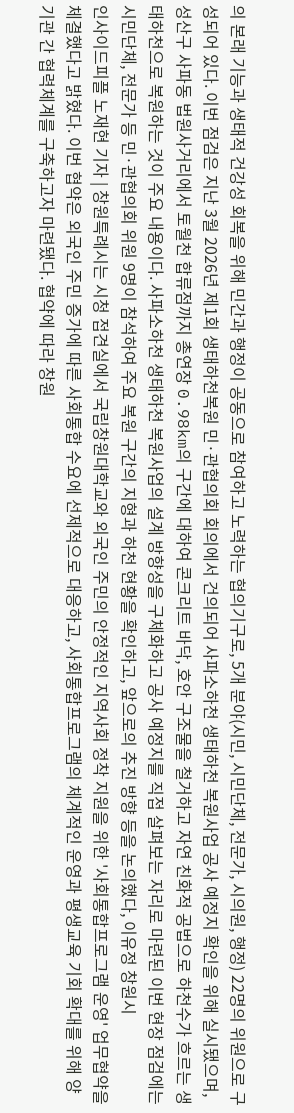의 본래 기능과 생태적 건강성 회복을 위해 민간과 행정이 공동으로 참여하고 노력하는 협의기구로, 5개 분야(시민, 시민단체, 전문가, 시의원, 행정) 22명의 위원으로 구성되어 있다. 이번 점검은 지난 3월 2026년 제1회 생태하천복원 민·관협의회 회의에서 건의되어 사파소하천 생태하천 복원사업 공사 예정지 확인을 위해 실시됐으며, 성산구 사파동 법원사거리에서 토월천 합류점까지 총연장 0.98km의 구간에 대하여 콘크리트 바닥, 호안 구조물을 철거하고 자연 친화적 공법으로 하천수가 흐르는 생태하천으로 복원하는 것이 주요 내용이다. 사파소하천 생태하천 복원사업의 설계 방향성을 구체화하고 공사 예정지를 직접 살펴보는 자리로 마련된 이번 현장 점검에는 시민단체, 전문가 등 민·관협의회 위원 9명이 참석하여 주요 복원 구간의 지형과 하천 현황을 확인하고, 앞으로의 추진 방향 등을 논의했다, 이유정 창원시
인사이드피플 노재현 기자 | 창원특례시는 시청 접견실에서 국립창원대학교와 외국인 주민의 안정적인 지역사회 정착 지원을 위한 '사회통합프로그램 운영' 업무협약을 체결했다고 밝혔다. 이번 협약은 외국인 주민 증가에 따른 사회통합 수요에 선제적으로 대응하고, 사회통합프로그램의 체계적인 운영과 평생교육 기회 확대를 위해 양 기관 간 협력체계를 구축하고자 마련됐다. 협약에 따라 창원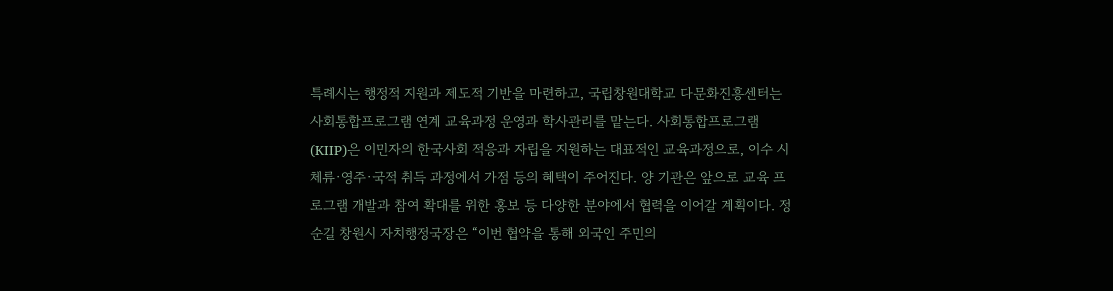특례시는 행정적 지원과 제도적 기반을 마련하고, 국립창원대학교 다문화진흥센터는 사회통합프로그램 연계 교육과정 운영과 학사관리를 맡는다. 사회통합프로그램(KIIP)은 이민자의 한국사회 적응과 자립을 지원하는 대표적인 교육과정으로, 이수 시 체류·영주·국적 취득 과정에서 가점 등의 혜택이 주어진다. 양 기관은 앞으로 교육 프로그램 개발과 참여 확대를 위한 홍보 등 다양한 분야에서 협력을 이어갈 계획이다. 정순길 창원시 자치행정국장은 “이번 협약을 통해 외국인 주민의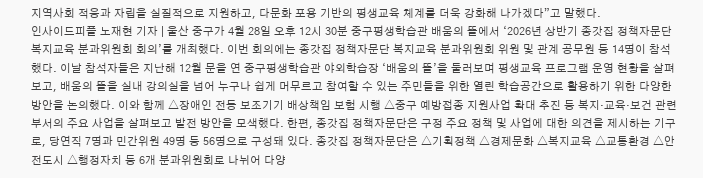지역사회 적응과 자립을 실질적으로 지원하고, 다문화 포용 기반의 평생교육 체계를 더욱 강화해 나가겠다”고 말했다.
인사이드피플 노재현 기자 | 울산 중구가 4월 28일 오후 12시 30분 중구평생학습관 배움의 뜰에서 ‘2026년 상반기 종갓집 정책자문단 복지교육 분과위원회 회의’를 개최했다. 이번 회의에는 종갓집 정책자문단 복지교육 분과위원회 위원 및 관계 공무원 등 14명이 참석했다. 이날 참석자들은 지난해 12월 문을 연 중구평생학습관 야외학습장 ‘배움의 뜰’을 둘러보며 평생교육 프로그램 운영 현황을 살펴보고, 배움의 뜰을 실내 강의실을 넘어 누구나 쉽게 머무르고 참여할 수 있는 주민들을 위한 열린 학습공간으로 활용하기 위한 다양한 방안을 논의했다. 이와 함께 △장애인 전동 보조기기 배상책임 보험 시행 △중구 예방접종 지원사업 확대 추진 등 복지·교육·보건 관련 부서의 주요 사업을 살펴보고 발전 방안을 모색했다. 한편, 종갓집 정책자문단은 구정 주요 정책 및 사업에 대한 의견을 제시하는 기구로, 당연직 7명과 민간위원 49명 등 56명으로 구성돼 있다. 종갓집 정책자문단은 △기획정책 △경제문화 △복지교육 △교통환경 △안전도시 △행정자치 등 6개 분과위원회로 나뉘어 다양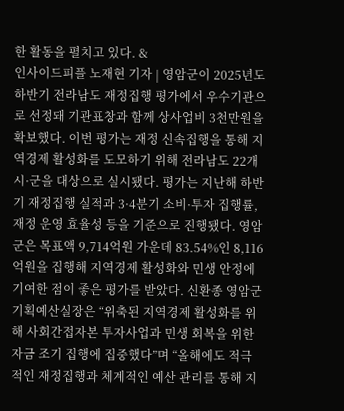한 활동을 펼치고 있다. &
인사이드피플 노재현 기자 | 영암군이 2025년도 하반기 전라남도 재정집행 평가에서 우수기관으로 선정돼 기관표창과 함께 상사업비 3천만원을 확보했다. 이번 평가는 재정 신속집행을 통해 지역경제 활성화를 도모하기 위해 전라남도 22개 시·군을 대상으로 실시됐다. 평가는 지난해 하반기 재정집행 실적과 3·4분기 소비·투자 집행률, 재정 운영 효율성 등을 기준으로 진행됐다. 영암군은 목표액 9,714억원 가운데 83.54%인 8,116억원을 집행해 지역경제 활성화와 민생 안정에 기여한 점이 좋은 평가를 받았다. 신환종 영암군 기획예산실장은 “위축된 지역경제 활성화를 위해 사회간접자본 투자사업과 민생 회복을 위한 자금 조기 집행에 집중했다”며 “올해에도 적극적인 재정집행과 체계적인 예산 관리를 통해 지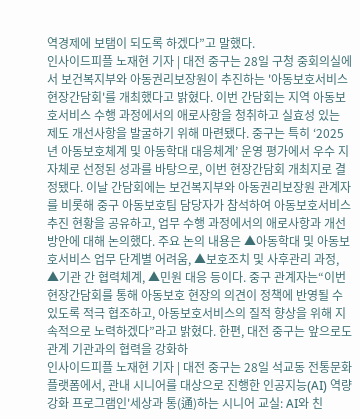역경제에 보탬이 되도록 하겠다”고 말했다.
인사이드피플 노재현 기자 | 대전 중구는 28일 구청 중회의실에서 보건복지부와 아동권리보장원이 추진하는 '아동보호서비스 현장간담회'를 개최했다고 밝혔다. 이번 간담회는 지역 아동보호서비스 수행 과정에서의 애로사항을 청취하고 실효성 있는 제도 개선사항을 발굴하기 위해 마련됐다. 중구는 특히 ‘2025년 아동보호체계 및 아동학대 대응체계’ 운영 평가에서 우수 지자체로 선정된 성과를 바탕으로, 이번 현장간담회 개최지로 결정됐다. 이날 간담회에는 보건복지부와 아동권리보장원 관계자를 비롯해 중구 아동보호팀 담당자가 참석하여 아동보호서비스 추진 현황을 공유하고, 업무 수행 과정에서의 애로사항과 개선 방안에 대해 논의했다. 주요 논의 내용은 ▲아동학대 및 아동보호서비스 업무 단계별 어려움, ▲보호조치 및 사후관리 과정, ▲기관 간 협력체계, ▲민원 대응 등이다. 중구 관계자는“이번 현장간담회를 통해 아동보호 현장의 의견이 정책에 반영될 수 있도록 적극 협조하고, 아동보호서비스의 질적 향상을 위해 지속적으로 노력하겠다”라고 밝혔다. 한편, 대전 중구는 앞으로도 관계 기관과의 협력을 강화하
인사이드피플 노재현 기자 | 대전 중구는 28일 석교동 전통문화플랫폼에서, 관내 시니어를 대상으로 진행한 인공지능(AI) 역량 강화 프로그램인'세상과 통(通)하는 시니어 교실: AI와 친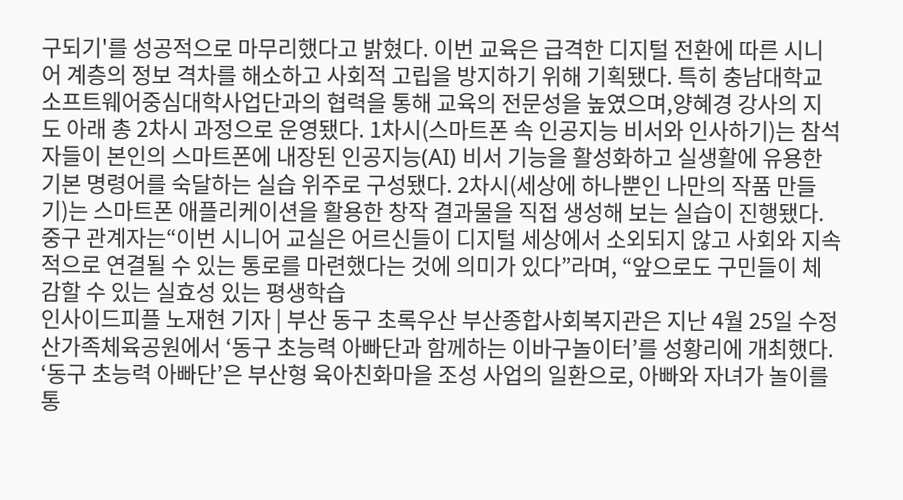구되기'를 성공적으로 마무리했다고 밝혔다. 이번 교육은 급격한 디지털 전환에 따른 시니어 계층의 정보 격차를 해소하고 사회적 고립을 방지하기 위해 기획됐다. 특히 충남대학교 소프트웨어중심대학사업단과의 협력을 통해 교육의 전문성을 높였으며,양혜경 강사의 지도 아래 총 2차시 과정으로 운영됐다. 1차시(스마트폰 속 인공지능 비서와 인사하기)는 참석자들이 본인의 스마트폰에 내장된 인공지능(AI) 비서 기능을 활성화하고 실생활에 유용한 기본 명령어를 숙달하는 실습 위주로 구성됐다. 2차시(세상에 하나뿐인 나만의 작품 만들기)는 스마트폰 애플리케이션을 활용한 창작 결과물을 직접 생성해 보는 실습이 진행됐다. 중구 관계자는“이번 시니어 교실은 어르신들이 디지털 세상에서 소외되지 않고 사회와 지속적으로 연결될 수 있는 통로를 마련했다는 것에 의미가 있다”라며, “앞으로도 구민들이 체감할 수 있는 실효성 있는 평생학습
인사이드피플 노재현 기자 | 부산 동구 초록우산 부산종합사회복지관은 지난 4월 25일 수정산가족체육공원에서 ‘동구 초능력 아빠단과 함께하는 이바구놀이터’를 성황리에 개최했다. ‘동구 초능력 아빠단’은 부산형 육아친화마을 조성 사업의 일환으로, 아빠와 자녀가 놀이를 통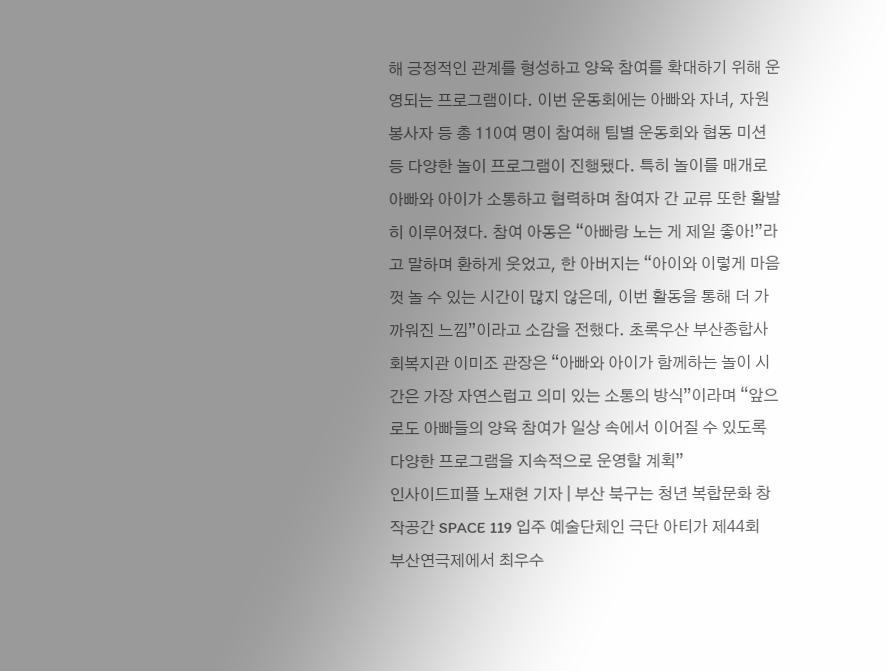해 긍정적인 관계를 형성하고 양육 참여를 확대하기 위해 운영되는 프로그램이다. 이번 운동회에는 아빠와 자녀, 자원봉사자 등 총 110여 명이 참여해 팀별 운동회와 협동 미션 등 다양한 놀이 프로그램이 진행됐다. 특히 놀이를 매개로 아빠와 아이가 소통하고 협력하며 참여자 간 교류 또한 활발히 이루어졌다. 참여 아동은 “아빠랑 노는 게 제일 좋아!”라고 말하며 환하게 웃었고, 한 아버지는 “아이와 이렇게 마음껏 놀 수 있는 시간이 많지 않은데, 이번 활동을 통해 더 가까워진 느낌”이라고 소감을 전했다. 초록우산 부산종합사회복지관 이미조 관장은 “아빠와 아이가 함께하는 놀이 시간은 가장 자연스럽고 의미 있는 소통의 방식”이라며 “앞으로도 아빠들의 양육 참여가 일상 속에서 이어질 수 있도록 다양한 프로그램을 지속적으로 운영할 계획”
인사이드피플 노재현 기자 | 부산 북구는 청년 복합문화 창작공간 SPACE 119 입주 예술단체인 극단 아티가 제44회 부산연극제에서 최우수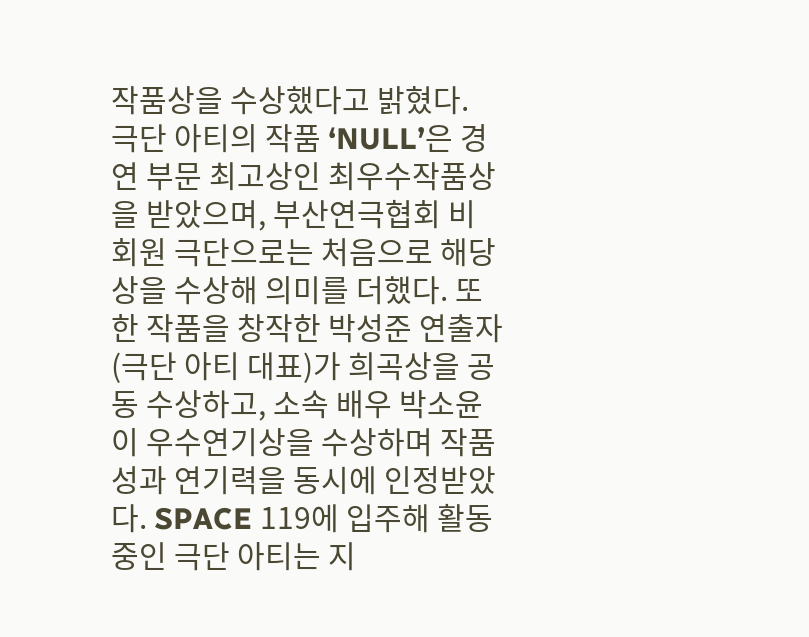작품상을 수상했다고 밝혔다. 극단 아티의 작품 ‘NULL’은 경연 부문 최고상인 최우수작품상을 받았으며, 부산연극협회 비회원 극단으로는 처음으로 해당 상을 수상해 의미를 더했다. 또한 작품을 창작한 박성준 연출자(극단 아티 대표)가 희곡상을 공동 수상하고, 소속 배우 박소윤이 우수연기상을 수상하며 작품성과 연기력을 동시에 인정받았다. SPACE 119에 입주해 활동 중인 극단 아티는 지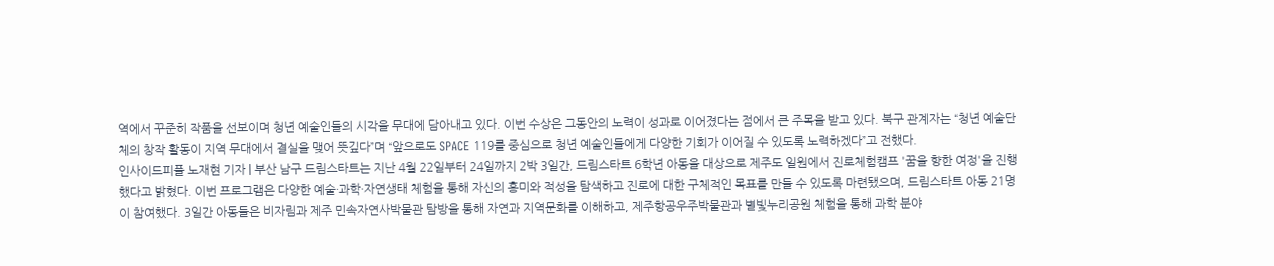역에서 꾸준히 작품을 선보이며 청년 예술인들의 시각을 무대에 담아내고 있다. 이번 수상은 그동안의 노력이 성과로 이어졌다는 점에서 큰 주목을 받고 있다. 북구 관계자는 “청년 예술단체의 창작 활동이 지역 무대에서 결실을 맺어 뜻깊다”며 “앞으로도 SPACE 119를 중심으로 청년 예술인들에게 다양한 기회가 이어질 수 있도록 노력하겠다”고 전했다.
인사이드피플 노재현 기자 | 부산 남구 드림스타트는 지난 4월 22일부터 24일까지 2박 3일간, 드림스타트 6학년 아동을 대상으로 제주도 일원에서 진로체험캠프 '꿈을 향한 여정'을 진행했다고 밝혔다. 이번 프로그램은 다양한 예술·과학·자연생태 체험을 통해 자신의 흥미와 적성을 탐색하고 진로에 대한 구체적인 목표를 만들 수 있도록 마련됐으며, 드림스타트 아동 21명이 참여했다. 3일간 아동들은 비자림과 제주 민속자연사박물관 탐방을 통해 자연과 지역문화를 이해하고, 제주항공우주박물관과 별빛누리공원 체험을 통해 과학 분야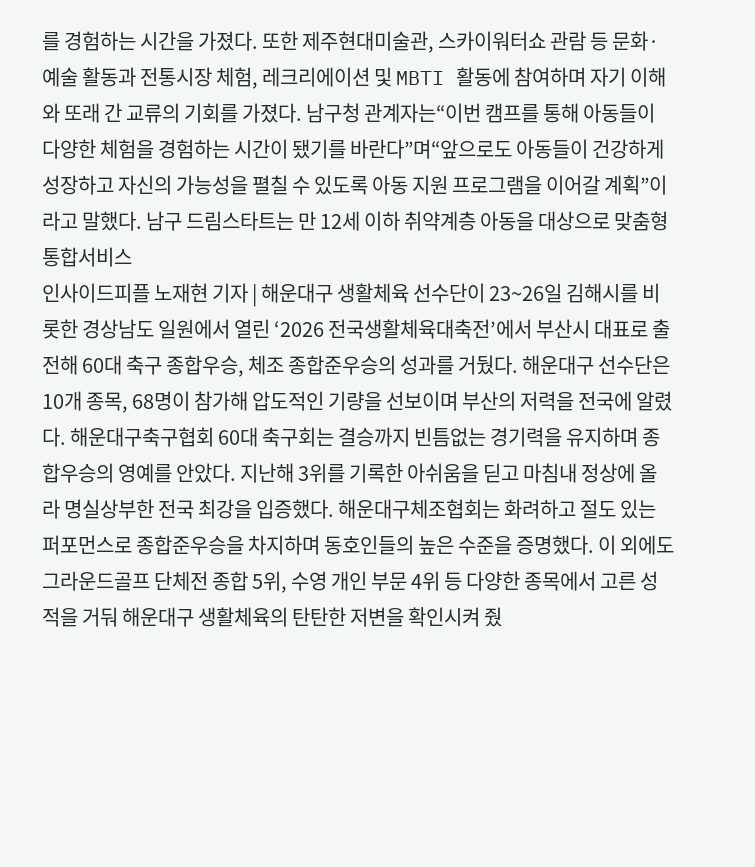를 경험하는 시간을 가졌다. 또한 제주현대미술관, 스카이워터쇼 관람 등 문화·예술 활동과 전통시장 체험, 레크리에이션 및 MBTI 활동에 참여하며 자기 이해와 또래 간 교류의 기회를 가졌다. 남구청 관계자는“이번 캠프를 통해 아동들이 다양한 체험을 경험하는 시간이 됐기를 바란다”며“앞으로도 아동들이 건강하게 성장하고 자신의 가능성을 펼칠 수 있도록 아동 지원 프로그램을 이어갈 계획”이라고 말했다. 남구 드림스타트는 만 12세 이하 취약계층 아동을 대상으로 맞춤형 통합서비스
인사이드피플 노재현 기자 | 해운대구 생활체육 선수단이 23~26일 김해시를 비롯한 경상남도 일원에서 열린 ‘2026 전국생활체육대축전’에서 부산시 대표로 출전해 60대 축구 종합우승, 체조 종합준우승의 성과를 거뒀다. 해운대구 선수단은 10개 종목, 68명이 참가해 압도적인 기량을 선보이며 부산의 저력을 전국에 알렸다. 해운대구축구협회 60대 축구회는 결승까지 빈틈없는 경기력을 유지하며 종합우승의 영예를 안았다. 지난해 3위를 기록한 아쉬움을 딛고 마침내 정상에 올라 명실상부한 전국 최강을 입증했다. 해운대구체조협회는 화려하고 절도 있는 퍼포먼스로 종합준우승을 차지하며 동호인들의 높은 수준을 증명했다. 이 외에도 그라운드골프 단체전 종합 5위, 수영 개인 부문 4위 등 다양한 종목에서 고른 성적을 거둬 해운대구 생활체육의 탄탄한 저변을 확인시켜 줬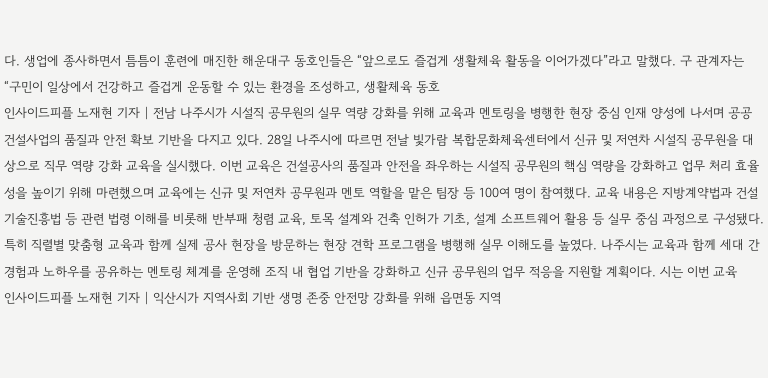다. 생업에 종사하면서 틈틈이 훈련에 매진한 해운대구 동호인들은 “앞으로도 즐겁게 생활체육 활동을 이어가겠다”라고 말했다. 구 관계자는 “구민이 일상에서 건강하고 즐겁게 운동할 수 있는 환경을 조성하고, 생활체육 동호
인사이드피플 노재현 기자 | 전남 나주시가 시설직 공무원의 실무 역량 강화를 위해 교육과 멘토링을 병행한 현장 중심 인재 양성에 나서며 공공 건설사업의 품질과 안전 확보 기반을 다지고 있다. 28일 나주시에 따르면 전날 빛가람 복합문화체육센터에서 신규 및 저연차 시설직 공무원을 대상으로 직무 역량 강화 교육을 실시했다. 이번 교육은 건설공사의 품질과 안전을 좌우하는 시설직 공무원의 핵심 역량을 강화하고 업무 처리 효율성을 높이기 위해 마련했으며 교육에는 신규 및 저연차 공무원과 멘토 역할을 맡은 팀장 등 100여 명이 참여했다. 교육 내용은 지방계약법과 건설기술진흥법 등 관련 법령 이해를 비롯해 반부패 청렴 교육, 토목 설계와 건축 인허가 기초, 설계 소프트웨어 활용 등 실무 중심 과정으로 구성됐다. 특히 직렬별 맞춤형 교육과 함께 실제 공사 현장을 방문하는 현장 견학 프로그램을 병행해 실무 이해도를 높였다. 나주시는 교육과 함께 세대 간 경험과 노하우를 공유하는 멘토링 체계를 운영해 조직 내 협업 기반을 강화하고 신규 공무원의 업무 적응을 지원할 계획이다. 시는 이번 교육
인사이드피플 노재현 기자 | 익산시가 지역사회 기반 생명 존중 안전망 강화를 위해 읍면동 지역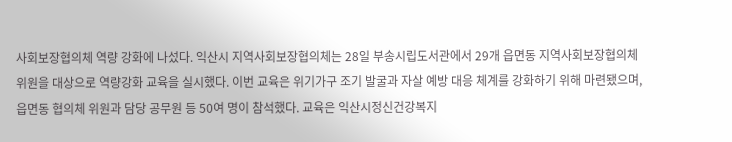사회보장협의체 역량 강화에 나섰다. 익산시 지역사회보장협의체는 28일 부송시립도서관에서 29개 읍면동 지역사회보장협의체 위원을 대상으로 역량강화 교육을 실시했다. 이번 교육은 위기가구 조기 발굴과 자살 예방 대응 체계를 강화하기 위해 마련됐으며, 읍면동 협의체 위원과 담당 공무원 등 50여 명이 참석했다. 교육은 익산시정신건강복지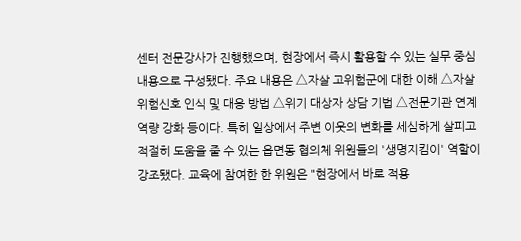센터 전문강사가 진행했으며, 현장에서 즉시 활용할 수 있는 실무 중심 내용으로 구성됐다. 주요 내용은 △자살 고위험군에 대한 이해 △자살 위험신호 인식 및 대응 방법 △위기 대상자 상담 기법 △전문기관 연계 역량 강화 등이다. 특히 일상에서 주변 이웃의 변화를 세심하게 살피고 적절히 도움을 줄 수 있는 읍면동 협의체 위원들의 '생명지킴이' 역할이 강조됐다. 교육에 참여한 한 위원은 "현장에서 바로 적용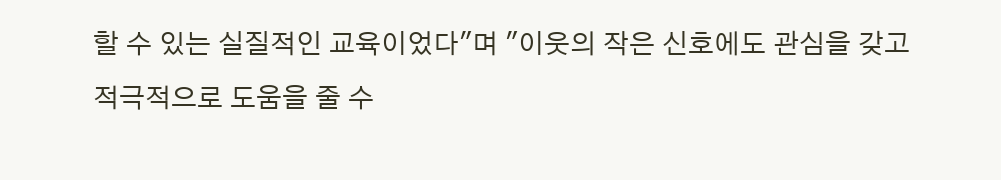할 수 있는 실질적인 교육이었다"며 "이웃의 작은 신호에도 관심을 갖고 적극적으로 도움을 줄 수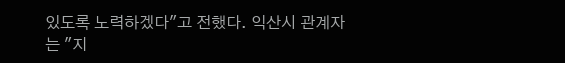있도록 노력하겠다"고 전했다. 익산시 관계자는 "지